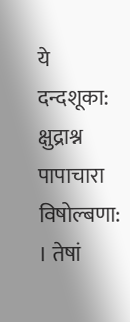ये दन्दशूका: क्षुद्राश्न पापाचारा विषोल्बणा: । तेषां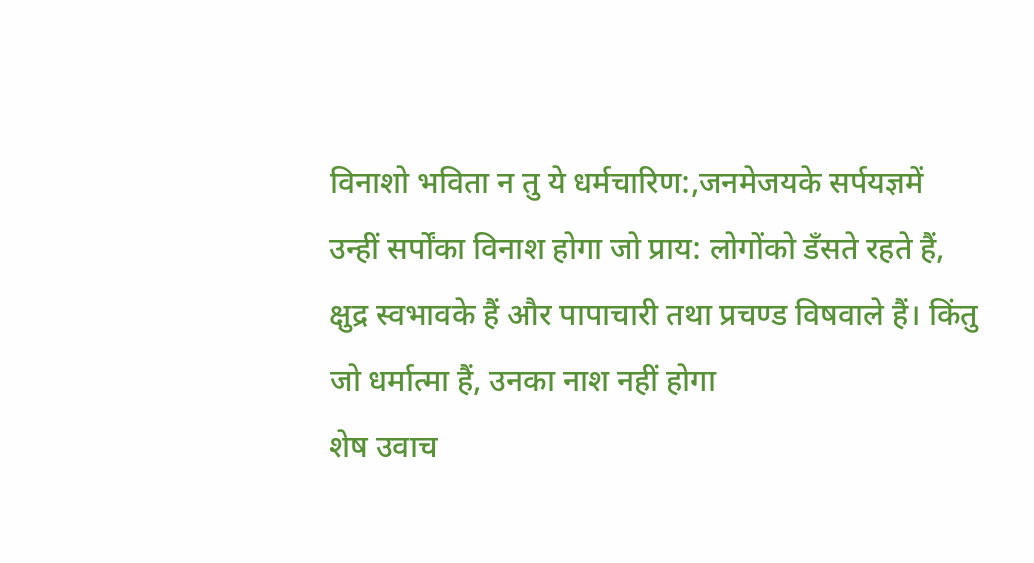विनाशो भविता न तु ये धर्मचारिण:,जनमेजयके सर्पयज्ञमें उन्हीं सर्पोंका विनाश होगा जो प्राय: लोगोंको डँसते रहते हैं, क्षुद्र स्वभावके हैं और पापाचारी तथा प्रचण्ड विषवाले हैं। किंतु जो धर्मात्मा हैं, उनका नाश नहीं होगा
शेष उवाच